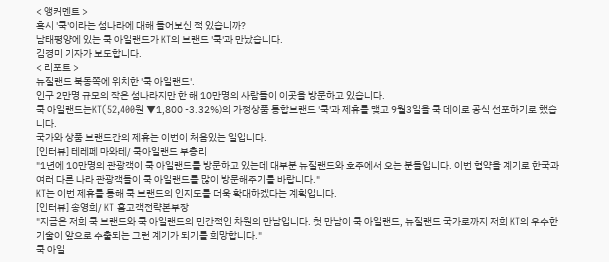< 앵커멘트 >
혹시 '쿡'이라는 섬나라에 대해 들어보신 적 있습니까?
남태평양에 있는 쿡 아일랜드가 KT의 브랜드 '쿡'과 만났습니다.
김경미 기자가 보도합니다.
< 리포트 >
뉴질랜드 북동쪽에 위치한 '쿡 아일랜드'.
인구 2만명 규모의 작은 섬나라지만 한 해 10만명의 사람들이 이곳을 방문하고 있습니다.
쿡 아일랜드는KT(52,400원 ▼1,800 -3.32%)의 가정상품 통합브랜드 '쿡'과 제휴를 맺고 9월3일을 쿡 데이로 공식 선포하기로 했습니다.
국가와 상품 브랜드간의 제휴는 이번이 처음있는 일입니다.
[인터뷰] 테레페 마와테/ 쿡아일랜드 부총리
"1년에 10만명의 관광객이 쿡 아일랜드를 방문하고 있는데 대부분 뉴질랜드와 호주에서 오는 분들입니다. 이번 협약을 계기로 한국과 여러 다른 나라 관광객들이 쿡 아일랜드를 많이 방문해주기를 바랍니다."
KT는 이번 제휴를 통해 쿡 브랜드의 인지도를 더욱 확대하겠다는 계획입니다.
[인터뷰] 송영희/ KT 홈고객전략본부장
"지금은 저희 쿡 브랜드와 쿡 아일랜드의 민간적인 차원의 만남입니다. 첫 만남이 쿡 아일랜드, 뉴질랜드 국가로까지 저희 KT의 우수한 기술이 앞으로 수출되는 그런 계기가 되기를 희망합니다."
쿡 아일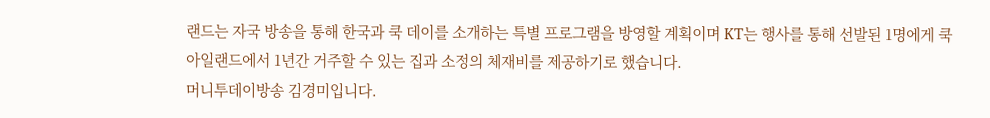랜드는 자국 방송을 통해 한국과 쿡 데이를 소개하는 특별 프로그램을 방영할 계획이며 KT는 행사를 통해 선발된 1명에게 쿡아일랜드에서 1년간 거주할 수 있는 집과 소정의 체재비를 제공하기로 했습니다.
머니투데이방송 김경미입니다.